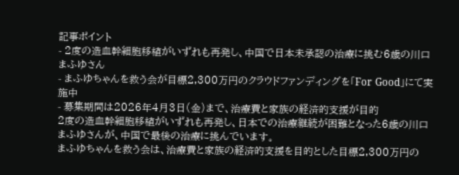記事ポイント
- 2度の造血幹細胞移植がいずれも再発し、中国で日本未承認の治療に挑む6歳の川口まふゆさん
- まふゆちゃんを救う会が目標2,300万円のクラウドファンディングを「For Good」にて実施中
- 募集期間は2026年4月3日(金)まで、治療費と家族の経済的支援が目的
2度の造血幹細胞移植がいずれも再発し、日本での治療継続が困難となった6歳の川口まふゆさんが、中国で最後の治療に挑んでいます。
まふゆちゃんを救う会は、治療費と家族の経済的支援を目的とした目標2,300万円の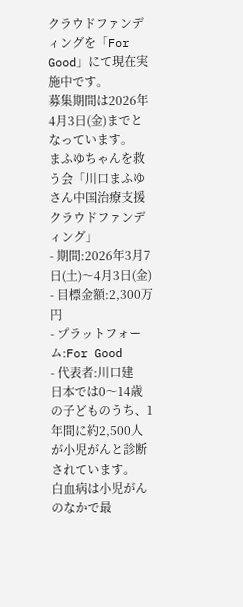クラウドファンディングを「For Good」にて現在実施中です。
募集期間は2026年4月3日(金)までとなっています。
まふゆちゃんを救う会「川口まふゆさん中国治療支援クラウドファンディング」
- 期間:2026年3月7日(土)〜4月3日(金)
- 目標金額:2,300万円
- プラットフォーム:For Good
- 代表者:川口建
日本では0〜14歳の子どものうち、1年間に約2,500人が小児がんと診断されています。
白血病は小児がんのなかで最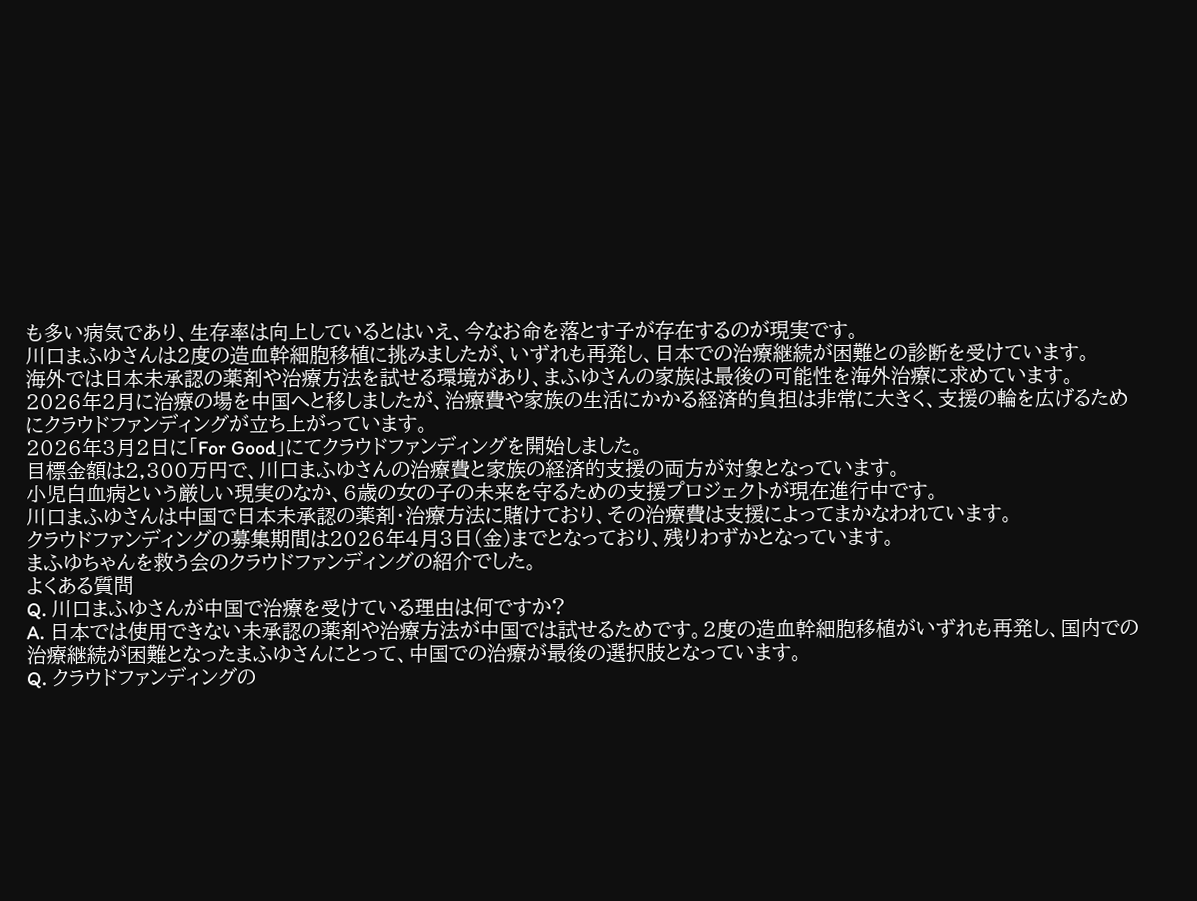も多い病気であり、生存率は向上しているとはいえ、今なお命を落とす子が存在するのが現実です。
川口まふゆさんは2度の造血幹細胞移植に挑みましたが、いずれも再発し、日本での治療継続が困難との診断を受けています。
海外では日本未承認の薬剤や治療方法を試せる環境があり、まふゆさんの家族は最後の可能性を海外治療に求めています。
2026年2月に治療の場を中国へと移しましたが、治療費や家族の生活にかかる経済的負担は非常に大きく、支援の輪を広げるためにクラウドファンディングが立ち上がっています。
2026年3月2日に「For Good」にてクラウドファンディングを開始しました。
目標金額は2,300万円で、川口まふゆさんの治療費と家族の経済的支援の両方が対象となっています。
小児白血病という厳しい現実のなか、6歳の女の子の未来を守るための支援プロジェクトが現在進行中です。
川口まふゆさんは中国で日本未承認の薬剤・治療方法に賭けており、その治療費は支援によってまかなわれています。
クラウドファンディングの募集期間は2026年4月3日(金)までとなっており、残りわずかとなっています。
まふゆちゃんを救う会のクラウドファンディングの紹介でした。
よくある質問
Q. 川口まふゆさんが中国で治療を受けている理由は何ですか?
A. 日本では使用できない未承認の薬剤や治療方法が中国では試せるためです。2度の造血幹細胞移植がいずれも再発し、国内での治療継続が困難となったまふゆさんにとって、中国での治療が最後の選択肢となっています。
Q. クラウドファンディングの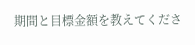期間と目標金額を教えてくださ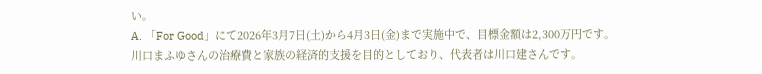い。
A. 「For Good」にて2026年3月7日(土)から4月3日(金)まで実施中で、目標金額は2,300万円です。
川口まふゆさんの治療費と家族の経済的支援を目的としており、代表者は川口建さんです。